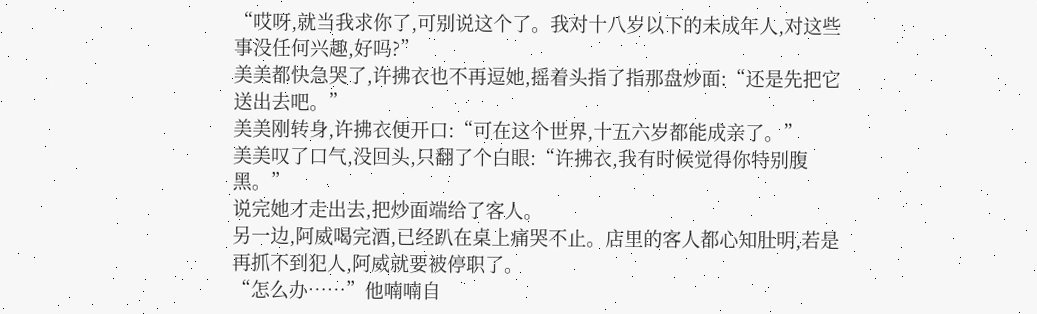“哎呀,就当我求你了,可别说这个了。我对十八岁以下的未成年人,对这些事没任何兴趣,好吗?”
美美都快急哭了,许拂衣也不再逗她,摇着头指了指那盘炒面:“还是先把它送出去吧。”
美美刚转身,许拂衣便开口:“可在这个世界,十五六岁都能成亲了。”
美美叹了口气,没回头,只翻了个白眼:“许拂衣,我有时候觉得你特别腹黑。”
说完她才走出去,把炒面端给了客人。
另一边,阿威喝完酒,已经趴在桌上痛哭不止。店里的客人都心知肚明,若是再抓不到犯人,阿威就要被停职了。
“怎么办……”他喃喃自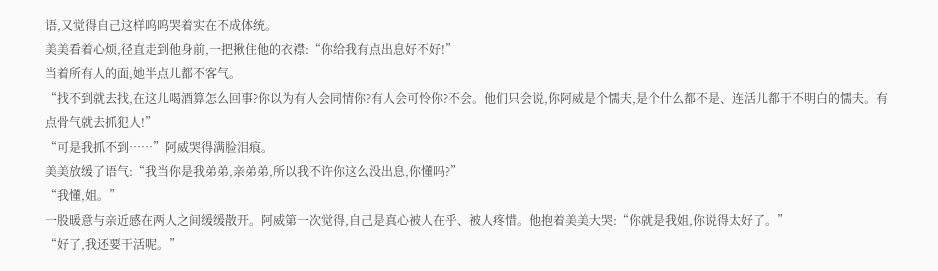语,又觉得自己这样呜呜哭着实在不成体统。
美美看着心烦,径直走到他身前,一把揪住他的衣襟:“你给我有点出息好不好!”
当着所有人的面,她半点儿都不客气。
“找不到就去找,在这儿喝酒算怎么回事?你以为有人会同情你?有人会可怜你?不会。他们只会说,你阿威是个懦夫,是个什么都不是、连活儿都干不明白的懦夫。有点骨气就去抓犯人!”
“可是我抓不到……”阿威哭得满脸泪痕。
美美放缓了语气:“我当你是我弟弟,亲弟弟,所以我不许你这么没出息,你懂吗?”
“我懂,姐。”
一股暖意与亲近感在两人之间缓缓散开。阿威第一次觉得,自己是真心被人在乎、被人疼惜。他抱着美美大哭:“你就是我姐,你说得太好了。”
“好了,我还要干活呢。”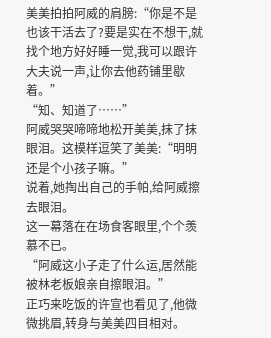美美拍拍阿威的肩膀:“你是不是也该干活去了?要是实在不想干,就找个地方好好睡一觉,我可以跟许大夫说一声,让你去他药铺里歇着。”
“知、知道了……”
阿威哭哭啼啼地松开美美,抹了抹眼泪。这模样逗笑了美美:“明明还是个小孩子嘛。”
说着,她掏出自己的手帕,给阿威擦去眼泪。
这一幕落在在场食客眼里,个个羡慕不已。
“阿威这小子走了什么运,居然能被林老板娘亲自擦眼泪。”
正巧来吃饭的许宣也看见了,他微微挑眉,转身与美美四目相对。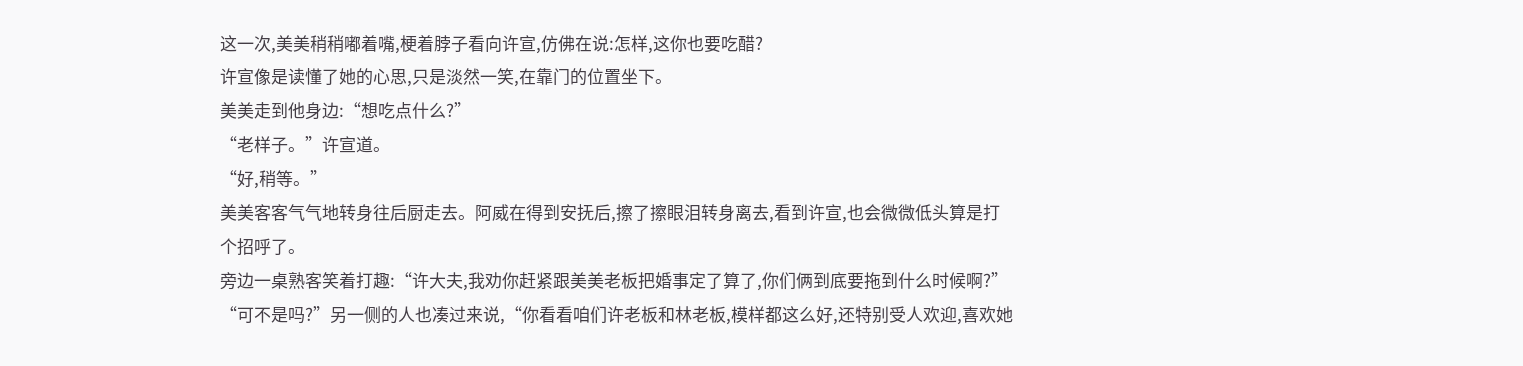这一次,美美稍稍嘟着嘴,梗着脖子看向许宣,仿佛在说:怎样,这你也要吃醋?
许宣像是读懂了她的心思,只是淡然一笑,在靠门的位置坐下。
美美走到他身边:“想吃点什么?”
“老样子。”许宣道。
“好,稍等。”
美美客客气气地转身往后厨走去。阿威在得到安抚后,擦了擦眼泪转身离去,看到许宣,也会微微低头算是打个招呼了。
旁边一桌熟客笑着打趣:“许大夫,我劝你赶紧跟美美老板把婚事定了算了,你们俩到底要拖到什么时候啊?”
“可不是吗?”另一侧的人也凑过来说,“你看看咱们许老板和林老板,模样都这么好,还特别受人欢迎,喜欢她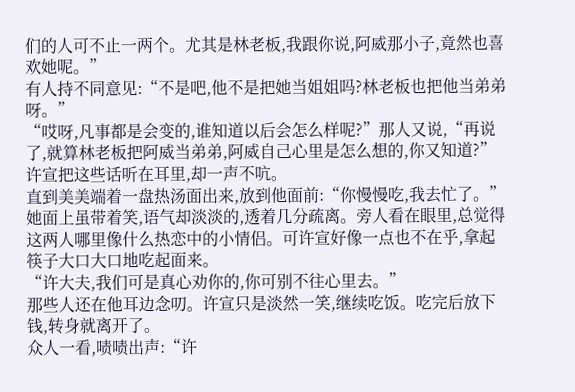们的人可不止一两个。尤其是林老板,我跟你说,阿威那小子,竟然也喜欢她呢。”
有人持不同意见:“不是吧,他不是把她当姐姐吗?林老板也把他当弟弟呀。”
“哎呀,凡事都是会变的,谁知道以后会怎么样呢?”那人又说,“再说了,就算林老板把阿威当弟弟,阿威自己心里是怎么想的,你又知道?”
许宣把这些话听在耳里,却一声不吭。
直到美美端着一盘热汤面出来,放到他面前:“你慢慢吃,我去忙了。”
她面上虽带着笑,语气却淡淡的,透着几分疏离。旁人看在眼里,总觉得这两人哪里像什么热恋中的小情侣。可许宣好像一点也不在乎,拿起筷子大口大口地吃起面来。
“许大夫,我们可是真心劝你的,你可别不往心里去。”
那些人还在他耳边念叨。许宣只是淡然一笑,继续吃饭。吃完后放下钱,转身就离开了。
众人一看,啧啧出声:“许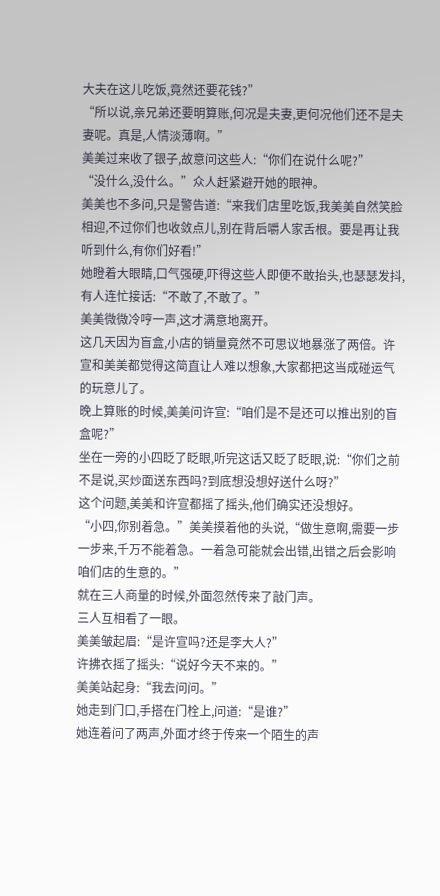大夫在这儿吃饭,竟然还要花钱?”
“所以说,亲兄弟还要明算账,何况是夫妻,更何况他们还不是夫妻呢。真是,人情淡薄啊。”
美美过来收了银子,故意问这些人:“你们在说什么呢?”
“没什么,没什么。”众人赶紧避开她的眼神。
美美也不多问,只是警告道:“来我们店里吃饭,我美美自然笑脸相迎,不过你们也收敛点儿,别在背后嚼人家舌根。要是再让我听到什么,有你们好看!”
她瞪着大眼睛,口气强硬,吓得这些人即便不敢抬头,也瑟瑟发抖,有人连忙接话:“不敢了,不敢了。”
美美微微冷哼一声,这才满意地离开。
这几天因为盲盒,小店的销量竟然不可思议地暴涨了两倍。许宣和美美都觉得这简直让人难以想象,大家都把这当成碰运气的玩意儿了。
晚上算账的时候,美美问许宣:“咱们是不是还可以推出别的盲盒呢?”
坐在一旁的小四眨了眨眼,听完这话又眨了眨眼,说:“你们之前不是说,买炒面送东西吗?到底想没想好送什么呀?”
这个问题,美美和许宣都摇了摇头,他们确实还没想好。
“小四,你别着急。”美美摸着他的头说,“做生意啊,需要一步一步来,千万不能着急。一着急可能就会出错,出错之后会影响咱们店的生意的。”
就在三人商量的时候,外面忽然传来了敲门声。
三人互相看了一眼。
美美皱起眉:“是许宣吗?还是李大人?”
许拂衣摇了摇头:“说好今天不来的。”
美美站起身:“我去问问。”
她走到门口,手搭在门栓上,问道:“是谁?”
她连着问了两声,外面才终于传来一个陌生的声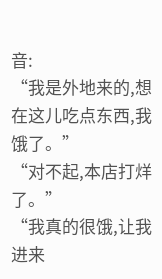音:
“我是外地来的,想在这儿吃点东西,我饿了。”
“对不起,本店打烊了。”
“我真的很饿,让我进来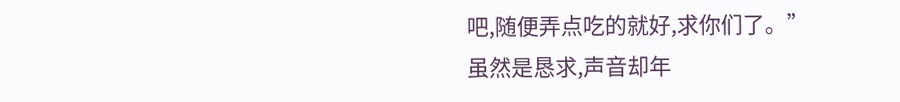吧,随便弄点吃的就好,求你们了。”
虽然是恳求,声音却年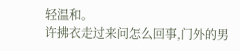轻温和。
许拂衣走过来问怎么回事,门外的男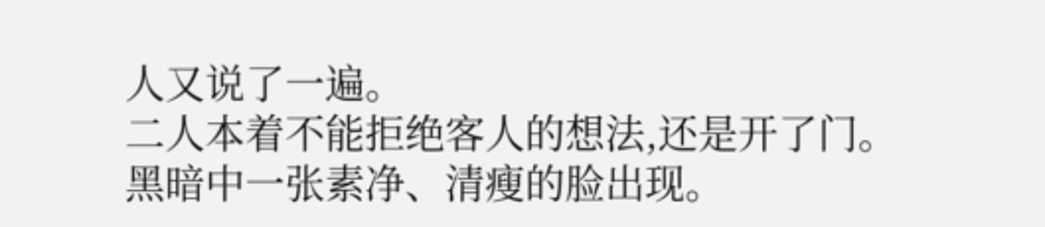人又说了一遍。
二人本着不能拒绝客人的想法,还是开了门。
黑暗中一张素净、清瘦的脸出现。